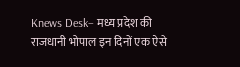Knews Desk– मध्य प्रदेश की राजधानी भोपाल इन दिनों एक ऐसे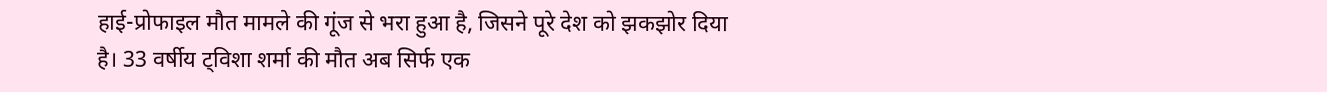हाई-प्रोफाइल मौत मामले की गूंज से भरा हुआ है, जिसने पूरे देश को झकझोर दिया है। 33 वर्षीय ट्विशा शर्मा की मौत अब सिर्फ एक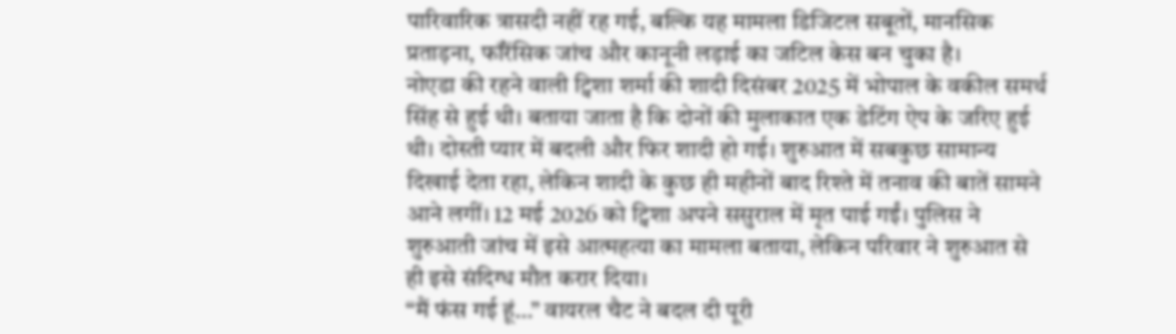पारिवारिक त्रासदी नहीं रह गई, बल्कि यह मामला डिजिटल सबूतों, मानसिक प्रताड़ना, फॉरेंसिक जांच और कानूनी लड़ाई का जटिल केस बन चुका है।
नोएडा की रहने वाली ट्विशा शर्मा की शादी दिसंबर 2025 में भोपाल के वकील समर्थ सिंह से हुई थी। बताया जाता है कि दोनों की मुलाकात एक डेटिंग ऐप के जरिए हुई थी। दोस्ती प्यार में बदली और फिर शादी हो गई। शुरुआत में सबकुछ सामान्य दिखाई देता रहा, लेकिन शादी के कुछ ही महीनों बाद रिश्ते में तनाव की बातें सामने आने लगीं। 12 मई 2026 को ट्विशा अपने ससुराल में मृत पाई गईं। पुलिस ने शुरुआती जांच में इसे आत्महत्या का मामला बताया, लेकिन परिवार ने शुरुआत से ही इसे संदिग्ध मौत करार दिया।
“मैं फंस गई हूं…” वायरल चैट ने बदल दी पूरी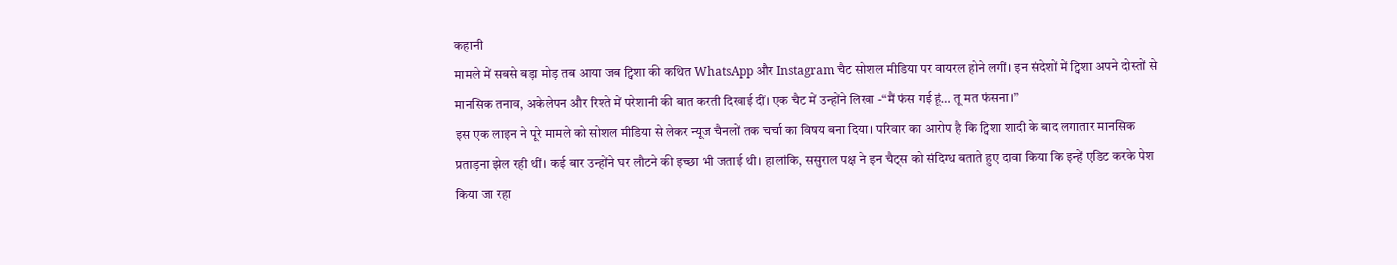कहानी
मामले में सबसे बड़ा मोड़ तब आया जब ट्विशा की कथित WhatsApp और Instagram चैट सोशल मीडिया पर वायरल होने लगीं। इन संदेशों में ट्विशा अपने दोस्तों से मानसिक तनाव, अकेलेपन और रिश्ते में परेशानी की बात करती दिखाई दीं। एक चैट में उन्होंने लिखा -“मैं फंस गई हूं… तू मत फंसना।”
इस एक लाइन ने पूरे मामले को सोशल मीडिया से लेकर न्यूज चैनलों तक चर्चा का विषय बना दिया। परिवार का आरोप है कि ट्विशा शादी के बाद लगातार मानसिक प्रताड़ना झेल रही थीं। कई बार उन्होंने घर लौटने की इच्छा भी जताई थी। हालांकि, ससुराल पक्ष ने इन चैट्स को संदिग्ध बताते हुए दावा किया कि इन्हें एडिट करके पेश किया जा रहा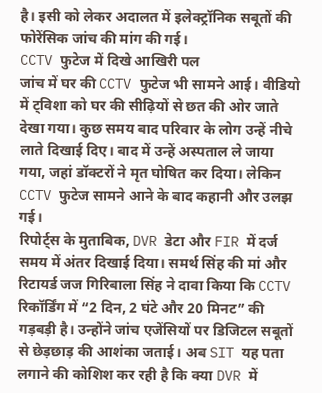है। इसी को लेकर अदालत में इलेक्ट्रॉनिक सबूतों की फोरेंसिक जांच की मांग की गई।
CCTV फुटेज में दिखे आखिरी पल
जांच में घर की CCTV फुटेज भी सामने आई। वीडियो में ट्विशा को घर की सीढ़ियों से छत की ओर जाते देखा गया। कुछ समय बाद परिवार के लोग उन्हें नीचे लाते दिखाई दिए। बाद में उन्हें अस्पताल ले जाया गया, जहां डॉक्टरों ने मृत घोषित कर दिया। लेकिन CCTV फुटेज सामने आने के बाद कहानी और उलझ गई।
रिपोर्ट्स के मुताबिक, DVR डेटा और FIR में दर्ज समय में अंतर दिखाई दिया। समर्थ सिंह की मां और रिटायर्ड जज गिरिबाला सिंह ने दावा किया कि CCTV रिकॉर्डिंग में “2 दिन, 2 घंटे और 20 मिनट” की गड़बड़ी है। उन्होंने जांच एजेंसियों पर डिजिटल सबूतों से छेड़छाड़ की आशंका जताई। अब SIT यह पता लगाने की कोशिश कर रही है कि क्या DVR में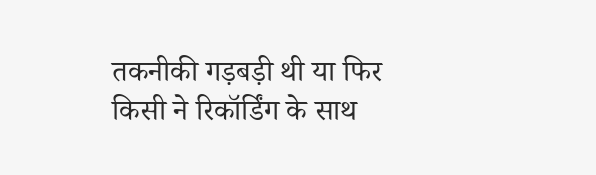तकनीकी गड़बड़ी थी या फिर किसी ने रिकॉर्डिंग के साथ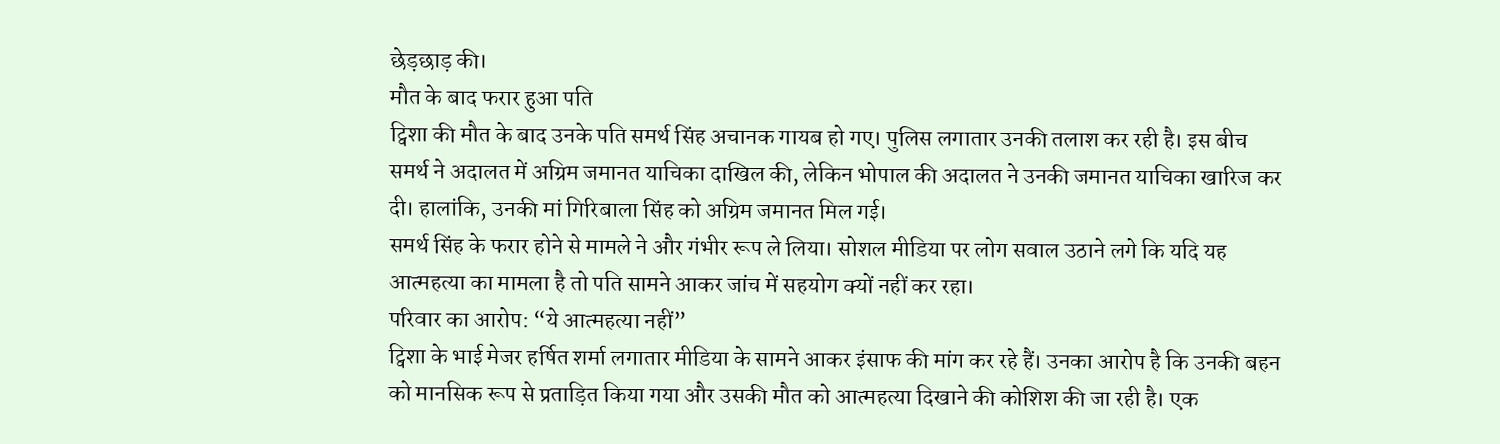छेड़छाड़ की।
मौत के बाद फरार हुआ पति
ट्विशा की मौत के बाद उनके पति समर्थ सिंह अचानक गायब हो गए। पुलिस लगातार उनकी तलाश कर रही है। इस बीच समर्थ ने अदालत में अग्रिम जमानत याचिका दाखिल की, लेकिन भोपाल की अदालत ने उनकी जमानत याचिका खारिज कर दी। हालांकि, उनकी मां गिरिबाला सिंह को अग्रिम जमानत मिल गई।
समर्थ सिंह के फरार होने से मामले ने और गंभीर रूप ले लिया। सोशल मीडिया पर लोग सवाल उठाने लगे कि यदि यह आत्महत्या का मामला है तो पति सामने आकर जांच में सहयोग क्यों नहीं कर रहा।
परिवार का आरोप: “ये आत्महत्या नहीं”
ट्विशा के भाई मेजर हर्षित शर्मा लगातार मीडिया के सामने आकर इंसाफ की मांग कर रहे हैं। उनका आरोप है कि उनकी बहन को मानसिक रूप से प्रताड़ित किया गया और उसकी मौत को आत्महत्या दिखाने की कोशिश की जा रही है। एक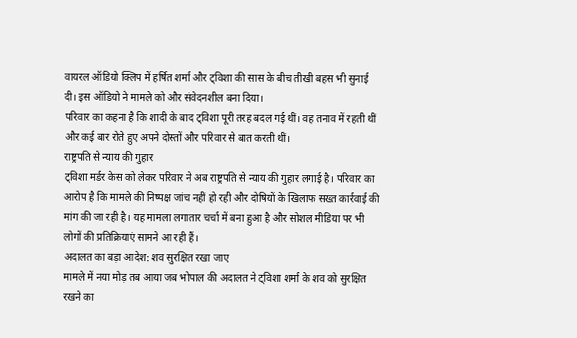वायरल ऑडियो क्लिप में हर्षित शर्मा और ट्विशा की सास के बीच तीखी बहस भी सुनाई दी। इस ऑडियो ने मामले को और संवेदनशील बना दिया।
परिवार का कहना है कि शादी के बाद ट्विशा पूरी तरह बदल गई थीं। वह तनाव में रहती थीं और कई बार रोते हुए अपने दोस्तों और परिवार से बात करती थीं।
राष्ट्रपति से न्याय की गुहार
ट्विशा मर्डर केस को लेकर परिवार ने अब राष्ट्रपति से न्याय की गुहार लगाई है। परिवार का आरोप है कि मामले की निष्पक्ष जांच नहीं हो रही और दोषियों के खिलाफ सख्त कार्रवाई की मांग की जा रही है। यह मामला लगातार चर्चा में बना हुआ है और सोशल मीडिया पर भी लोगों की प्रतिक्रियाएं सामने आ रही हैं।
अदालत का बड़ा आदेश: शव सुरक्षित रखा जाए
मामले में नया मोड़ तब आया जब भोपाल की अदालत ने ट्विशा शर्मा के शव को सुरक्षित रखने का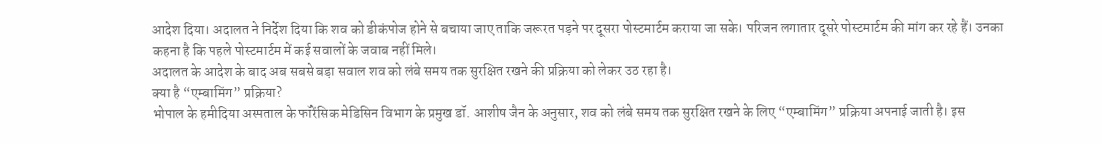आदेश दिया। अदालत ने निर्देश दिया कि शव को डीकंपोज होने से बचाया जाए ताकि जरूरत पड़ने पर दूसरा पोस्टमार्टम कराया जा सके। परिजन लगातार दूसरे पोस्टमार्टम की मांग कर रहे हैं। उनका कहना है कि पहले पोस्टमार्टम में कई सवालों के जवाब नहीं मिले।
अदालत के आदेश के बाद अब सबसे बड़ा सवाल शव को लंबे समय तक सुरक्षित रखने की प्रक्रिया को लेकर उठ रहा है।
क्या है “एम्बामिंग” प्रक्रिया?
भोपाल के हमीदिया अस्पताल के फॉरेंसिक मेडिसिन विभाग के प्रमुख डॉ. आशीष जैन के अनुसार, शव को लंबे समय तक सुरक्षित रखने के लिए “एम्बामिंग” प्रक्रिया अपनाई जाती है। इस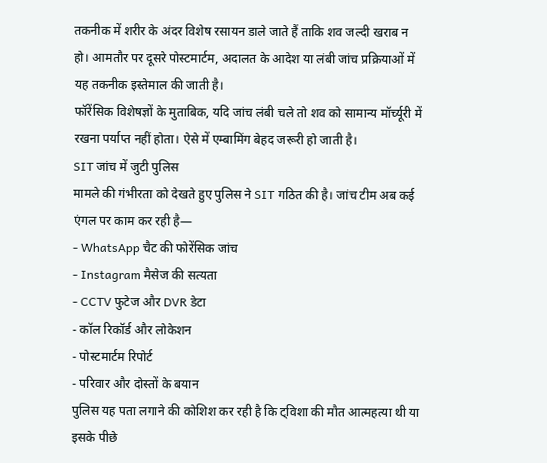तकनीक में शरीर के अंदर विशेष रसायन डाले जाते हैं ताकि शव जल्दी खराब न हो। आमतौर पर दूसरे पोस्टमार्टम, अदालत के आदेश या लंबी जांच प्रक्रियाओं में यह तकनीक इस्तेमाल की जाती है।
फॉरेंसिक विशेषज्ञों के मुताबिक, यदि जांच लंबी चले तो शव को सामान्य मॉर्च्यूरी में रखना पर्याप्त नहीं होता। ऐसे में एम्बामिंग बेहद जरूरी हो जाती है।
SIT जांच में जुटी पुलिस
मामले की गंभीरता को देखते हुए पुलिस ने SIT गठित की है। जांच टीम अब कई एंगल पर काम कर रही है—
- WhatsApp चैट की फोरेंसिक जांच
- Instagram मैसेज की सत्यता
- CCTV फुटेज और DVR डेटा
- कॉल रिकॉर्ड और लोकेशन
- पोस्टमार्टम रिपोर्ट
- परिवार और दोस्तों के बयान
पुलिस यह पता लगाने की कोशिश कर रही है कि ट्विशा की मौत आत्महत्या थी या इसके पीछे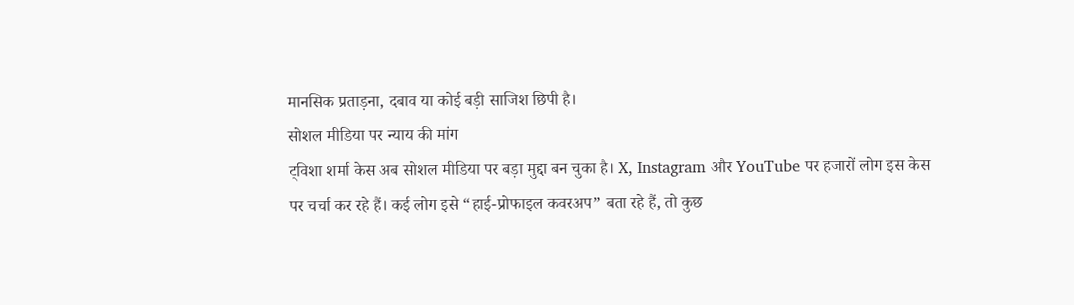मानसिक प्रताड़ना, दबाव या कोई बड़ी साजिश छिपी है।
सोशल मीडिया पर न्याय की मांग
ट्विशा शर्मा केस अब सोशल मीडिया पर बड़ा मुद्दा बन चुका है। X, Instagram और YouTube पर हजारों लोग इस केस पर चर्चा कर रहे हैं। कई लोग इसे “हाई-प्रोफाइल कवरअप” बता रहे हैं, तो कुछ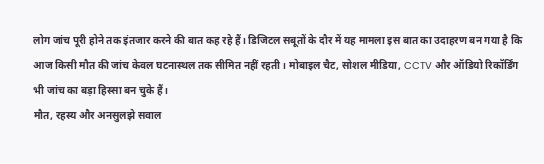लोग जांच पूरी होने तक इंतजार करने की बात कह रहे हैं। डिजिटल सबूतों के दौर में यह मामला इस बात का उदाहरण बन गया है कि आज किसी मौत की जांच केवल घटनास्थल तक सीमित नहीं रहती। मोबाइल चैट, सोशल मीडिया, CCTV और ऑडियो रिकॉर्डिंग भी जांच का बड़ा हिस्सा बन चुके हैं।
मौत, रहस्य और अनसुलझे सवाल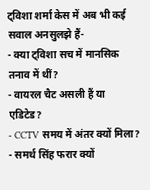ट्विशा शर्मा केस में अब भी कई सवाल अनसुलझे हैं-
- क्या ट्विशा सच में मानसिक तनाव में थीं?
- वायरल चैट असली हैं या एडिटेड?
- CCTV समय में अंतर क्यों मिला?
- समर्थ सिंह फरार क्यों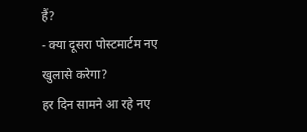हैं?
- क्या दूसरा पोस्टमार्टम नए खुलासे करेगा?
हर दिन सामने आ रहे नए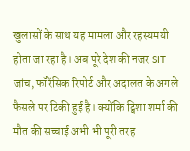खुलासों के साथ यह मामला और रहस्यमयी होता जा रहा है। अब पूरे देश की नजर SIT जांच, फॉरेंसिक रिपोर्ट और अदालत के अगले फैसले पर टिकी हुई है। क्योंकि ट्विशा शर्मा की मौत की सच्चाई अभी भी पूरी तरह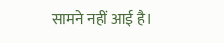सामने नहीं आई है।